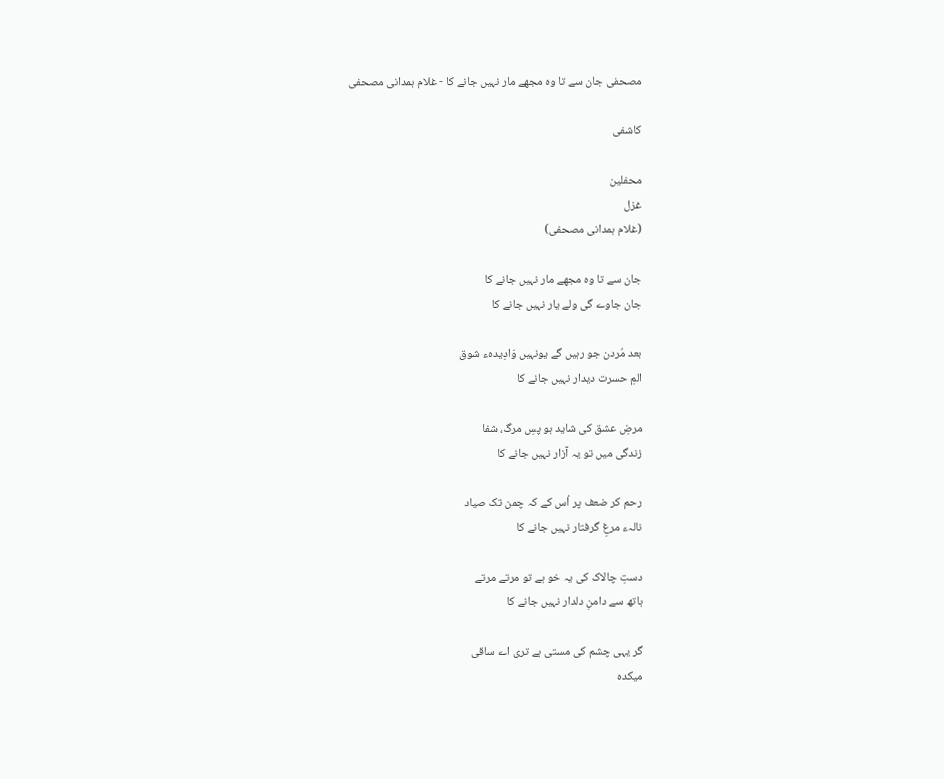مصحفی جان سے تا وہ مجھے مار نہیں جانے کا - غلام ہمدانی مصحفی

کاشفی

محفلین
غزل
(غلام ہمدانی مصحفی)

جان سے تا وہ مجھے مار نہیں جانے کا
جان جاوے گی ولے یار نہیں جانے کا

بعد مُردن جو رہیں گے یونہیں وَادِیدہء شوق
المِ حسرت دیدار نہیں جانے کا

مرضِ عشق کی شاید ہو پسِ مرگ، شفا
زندگی میں تو یہ آزار نہیں جانے کا

رحم کر ضعف پر اُس کے کہ چمن تک صیاد
نالہء مرغِ گرفتار نہیں جانے کا

دستِ چالاک کی یہ خو ہے تو مرتے مرتے
ہاتھ سے دامنِ دلدار نہیں جانے کا

گر یہی چشم کی مستی ہے تری اے ساقی
میکدہ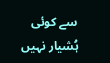سے کوئی ہُشیار نہیں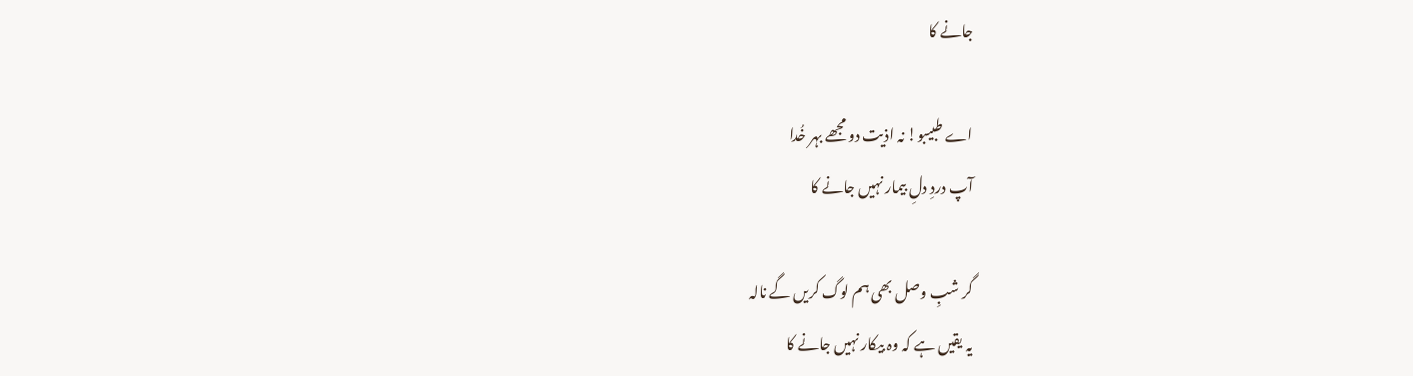جانے کا

اے طبیبو! نہ اذیت دو مجھے بہر خُدا
آپ دردِ دلِ بیمار نہیں جانے کا

گر شبِ وصل بھی ہم لوگ کریں گے نالہ
یہ یقیں ہے کہ وہ بیکار نہیں جانے کا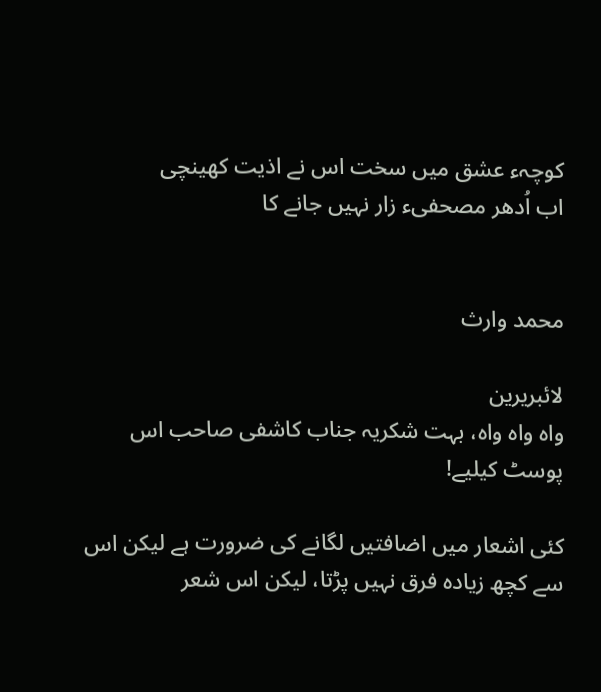کوچہء عشق میں سخت اس نے اذیت کھینچی
اب اُدھر مصحفیء زار نہیں جانے کا


محمد وارث

لائبریرین
واہ واہ واہ، بہت شکریہ جناب کاشفی صاحب اس پوسٹ کیلیے!

کئی اشعار میں اضافتیں لگانے کی ضرورت ہے لیکن اس سے کچھ زیادہ فرق نہیں پڑتا، لیکن اس شعر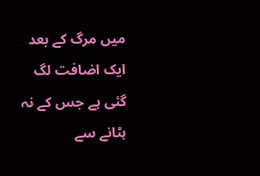میں مرگ کے بعد ایک اضافت لگ گئی ہے جس کے نہ ہٹانے سے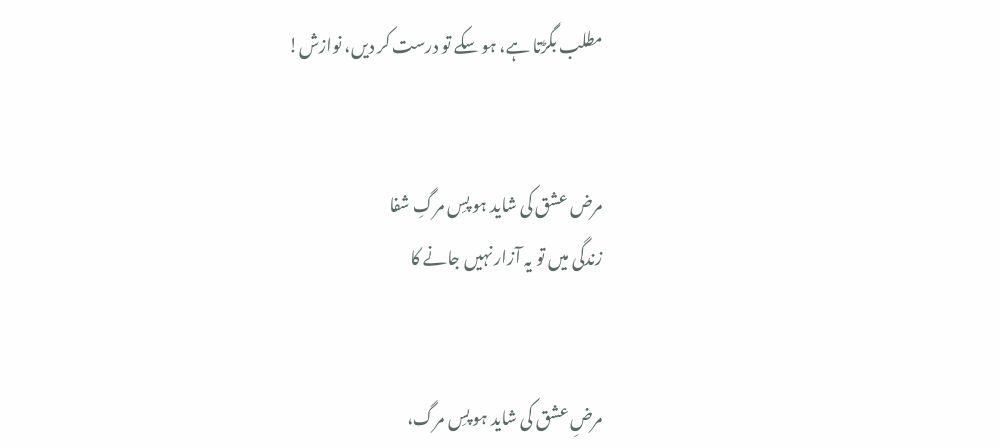مطلب بگڑتا ہے، ہو سکے تو درست کر دیں، نوازش!


مرض عشق کی شاید ہو پسِ مرگِ شفا
زندگی میں تو یہ آزار نہیں جانے کا


مرضِ عشق کی شاید ہو پسِ مرگ،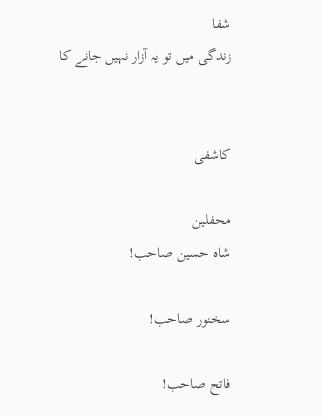شفا
زندگی میں تو یہ آزار نہیں جانے کا


کاشفی

محفلین
شاہ حسین صاحب!

سخنور صاحب!

فاتح صاحب!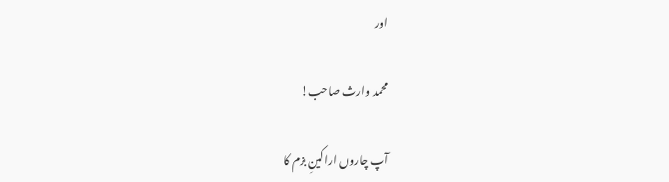اور

محمد وارث صاحب!

آپ چاروں اراکینِ بزم کا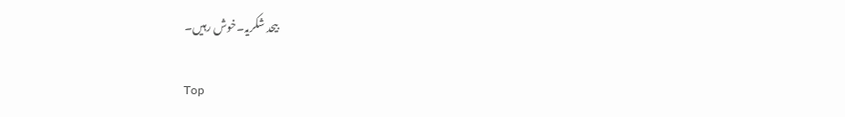بیحد شکریہ۔خوش رہیں۔

Top